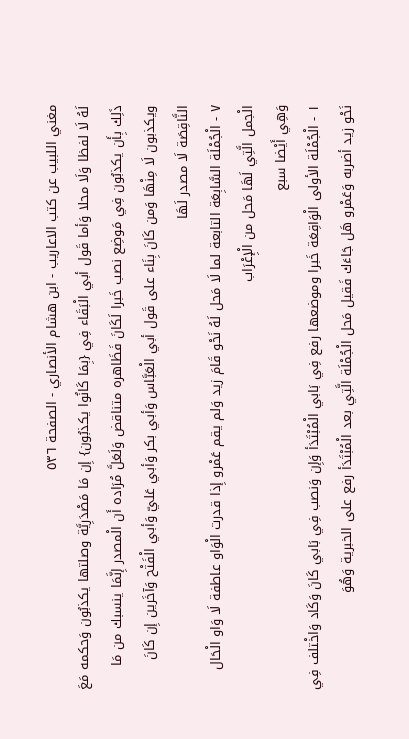مغني اللبيب عن كتب الاعاريب - ابن هشام الأنصاري - الصفحة ٥٣٦
لَهُ لَا لفظا وَلَا محلا وَأما قَول أبي الْبَقَاء فِي {بِمَا كَانُوا يكذبُون} إِن مَا مَصْدَرِيَّة وصلتها يكذبُون وَحكمه مَعَ ذَلِك بِأَن يكذبُون فِي مَوضِع نصب خَبرا لَكَانَ فَظَاهره متناقض وَلَعَلَّ مُرَاده أَن الْمصدر إِنَّمَا ينسبك من مَا ويكذبون لَا مِنْهَا وَمن كَانَ بِنَاء على قَول أبي الْعَبَّاس وَأبي بكر وَأبي عَليّ وَأبي الْفَتْح وَآخَرين إِن كَانَ النَّاقِصَة لَا مصدر لَهَا
٧ - الْجُمْلَة السَّابِعَة التابعة لما لَا مَحل لَهُ نَحْو قَامَ زيد وَلم يقم عَمْرو إِذا قدرت الْوَاو عاطفة لَا وَاو الْحَال
الْجمل الَّتِي لَهَا مَحل من الْإِعْرَاب
وَهِي أَيْضا سبع
١ - الْجُمْلَة الأولى الْوَاقِعَة خَبرا وموضعها رفع فِي بَابي الْمُبْتَدَأ وَإِن وَنصب فِي بَابي كَانَ وَكَاد وَاخْتلف فِي نَحْو زيد أضربه وَعَمْرو هَل جَاءَك فَقيل مَحل الْجُمْلَة الَّتِي بعد الْمُبْتَدَأ رفع على الخبرية وَهُوَ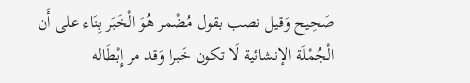صَحِيح وَقيل نصب بقول مُضْمر هُوَ الْخَبَر بِنَاء على أَن الْجُمْلَة الإنشائية لَا تكون خَبرا وَقد مر إِبْطَاله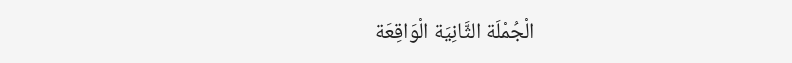الْجُمْلَة الثَّانِيَة الْوَاقِعَة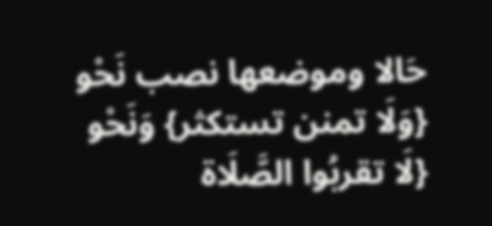حَالا وموضعها نصب نَحْو {وَلَا تمنن تستكثر} وَنَحْو {لَا تقربُوا الصَّلَاة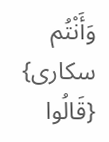وَأَنْتُم سكارى} {قَالُوا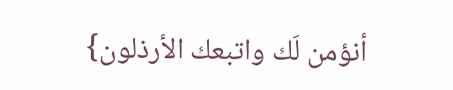أنؤمن لَك واتبعك الأرذلون}